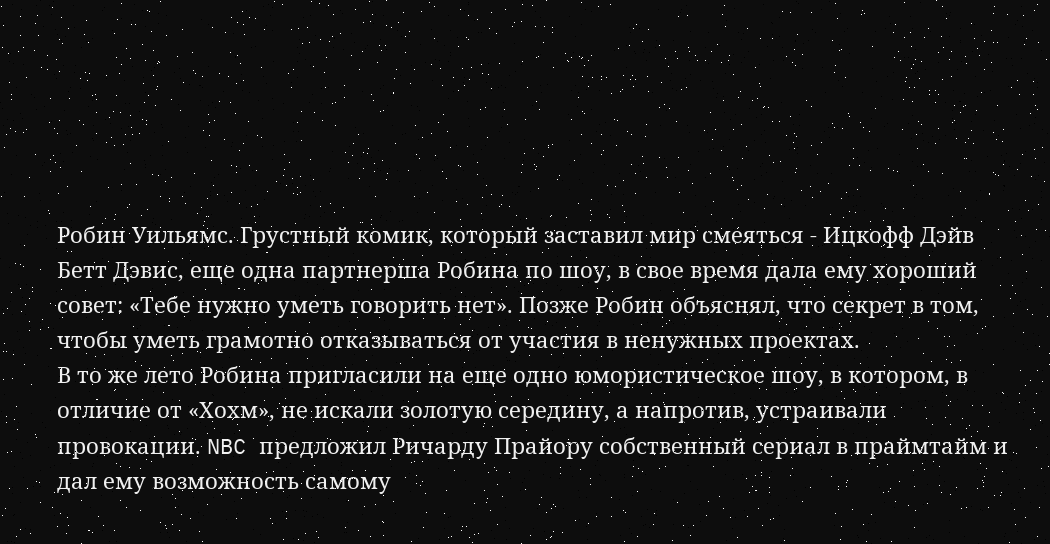Робин Уильямс. Грустный комик, который заставил мир смеяться - Ицкофф Дэйв
Бетт Дэвис, еще одна партнерша Робина по шоу, в свое время дала ему хороший совет: «Тебе нужно уметь говорить нет». Позже Робин объяснял, что секрет в том, чтобы уметь грамотно отказываться от участия в ненужных проектах.
В то же лето Робина пригласили на еще одно юмористическое шоу, в котором, в отличие от «Хохм», не искали золотую середину, а напротив, устраивали провокации. NBC предложил Ричарду Прайору собственный сериал в праймтайм и дал ему возможность самому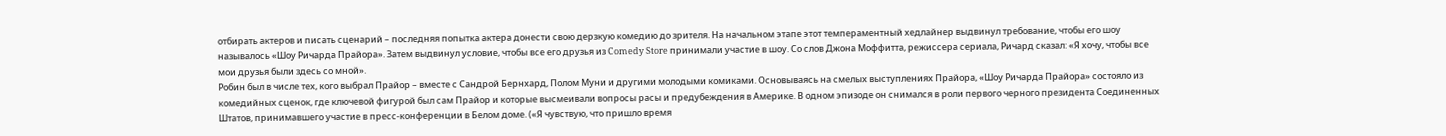отбирать актеров и писать сценарий – последняя попытка актера донести свою дерзкую комедию до зрителя. На начальном этапе этот темпераментный хедлайнер выдвинул требование, чтобы его шоу называлось «Шоу Ричарда Прайора». Затем выдвинул условие, чтобы все его друзья из Comedy Store принимали участие в шоу. Со слов Джона Моффитта, режиссера сериала, Ричард сказал: «Я хочу, чтобы все мои друзья были здесь со мной».
Робин был в числе тех, кого выбрал Прайор – вместе с Сандрой Бернхард, Полом Муни и другими молодыми комиками. Основываясь на смелых выступлениях Прайора, «Шоу Ричарда Прайора» состояло из комедийных сценок, где ключевой фигурой был сам Прайор и которые высмеивали вопросы расы и предубеждения в Америке. В одном эпизоде он снимался в роли первого черного президента Соединенных Штатов, принимавшего участие в пресс-конференции в Белом доме. («Я чувствую, что пришло время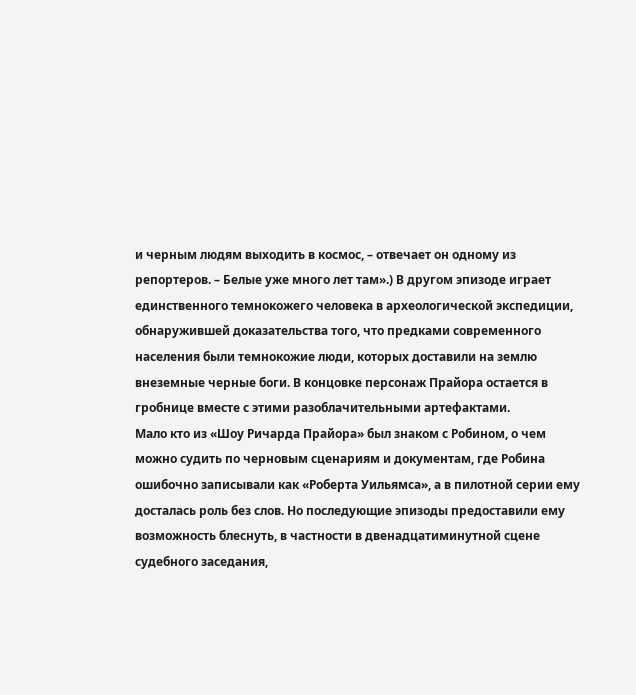и черным людям выходить в космос, – отвечает он одному из репортеров. – Белые уже много лет там».) В другом эпизоде играет единственного темнокожего человека в археологической экспедиции, обнаружившей доказательства того, что предками современного населения были темнокожие люди, которых доставили на землю внеземные черные боги. В концовке персонаж Прайора остается в гробнице вместе с этими разоблачительными артефактами.
Мало кто из «Шоу Ричарда Прайора» был знаком с Робином, о чем можно судить по черновым сценариям и документам, где Робина ошибочно записывали как «Роберта Уильямса», а в пилотной серии ему досталась роль без слов. Но последующие эпизоды предоставили ему возможность блеснуть, в частности в двенадцатиминутной сцене судебного заседания,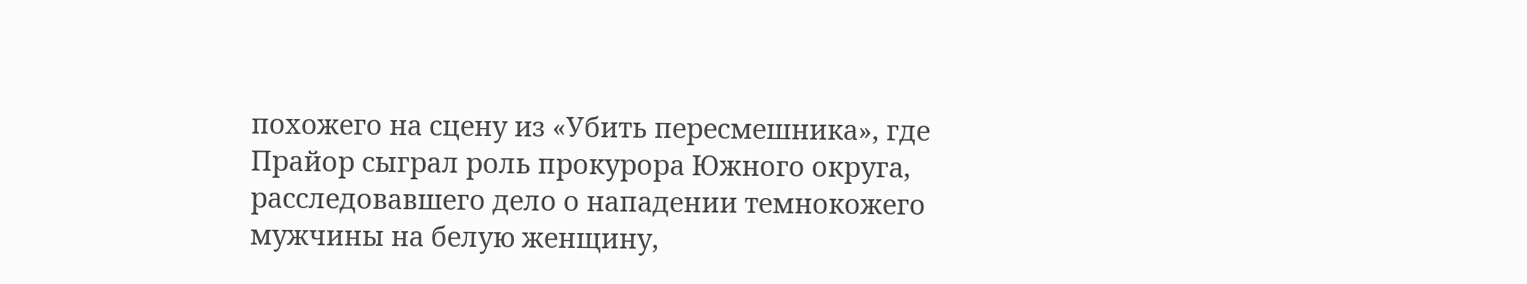похожего на сцену из «Убить пересмешника», где Прайор сыграл роль прокурора Южного округа, расследовавшего дело о нападении темнокожего мужчины на белую женщину,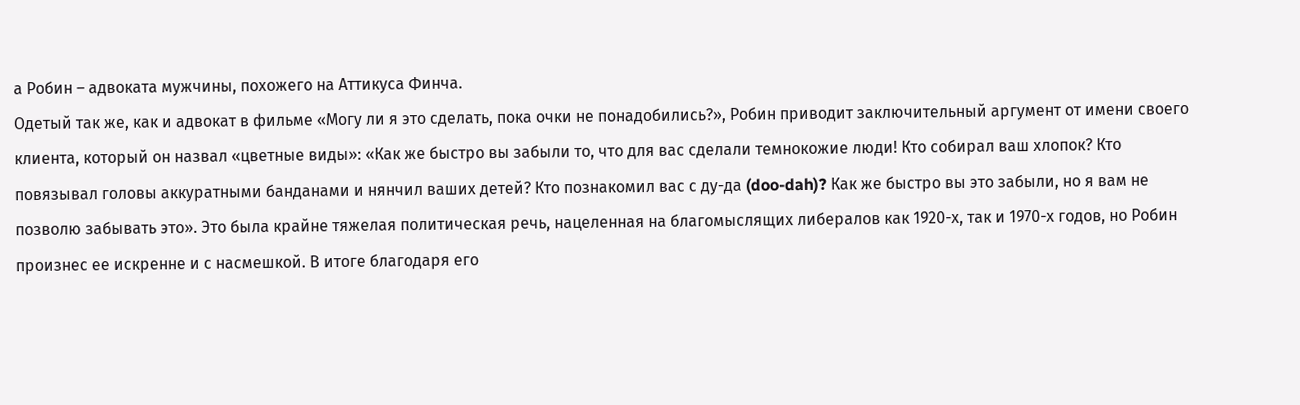а Робин – адвоката мужчины, похожего на Аттикуса Финча.
Одетый так же, как и адвокат в фильме «Могу ли я это сделать, пока очки не понадобились?», Робин приводит заключительный аргумент от имени своего клиента, который он назвал «цветные виды»: «Как же быстро вы забыли то, что для вас сделали темнокожие люди! Кто собирал ваш хлопок? Кто повязывал головы аккуратными банданами и нянчил ваших детей? Кто познакомил вас с ду-да (doo-dah)? Как же быстро вы это забыли, но я вам не позволю забывать это». Это была крайне тяжелая политическая речь, нацеленная на благомыслящих либералов как 1920-х, так и 1970-х годов, но Робин произнес ее искренне и с насмешкой. В итоге благодаря его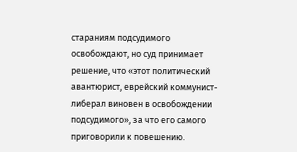стараниям подсудимого освобождают, но суд принимает решение, что «этот политический авантюрист, еврейский коммунист-либерал виновен в освобождении подсудимого», за что его самого приговорили к повешению.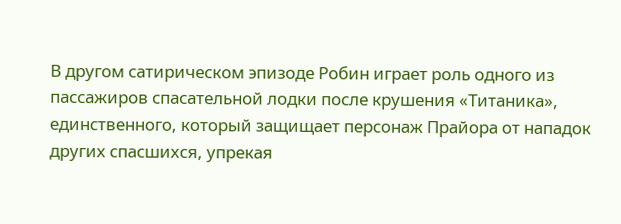В другом сатирическом эпизоде Робин играет роль одного из пассажиров спасательной лодки после крушения «Титаника», единственного, который защищает персонаж Прайора от нападок других спасшихся, упрекая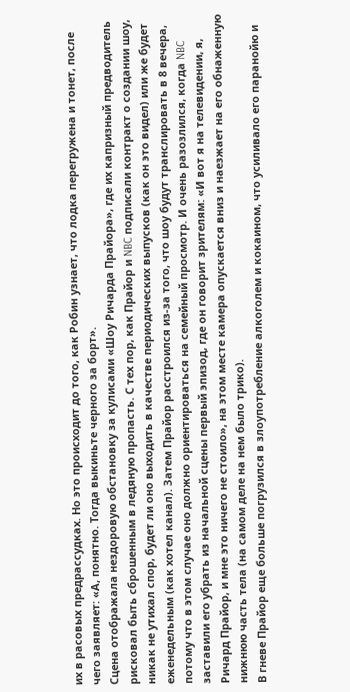их в расовых предрассудках. Но это происходит до того, как Робин узнает, что лодка перегружена и тонет, после чего заявляет: «А, понятно. Тогда выкиньте черного за борт».
Сцена отображала нездоровую обстановку за кулисами «Шоу Ричарда Прайора», где их капризный предводитель рисковал быть сброшенным в ледяную пропасть. С тех пор, как Прайор и NBC подписали контракт о создании шоу, никак не утихал спор, будет ли оно выходить в качестве периодических выпусков (как он это видел) или же будет еженедельным (как хотел канал). Затем Прайор расстроился из-за того, что шоу будут транслировать в 8 вечера, потому что в этом случае оно должно ориентироваться на семейный просмотр. И очень разозлился, когда NBC заставили его убрать из начальной сцены первый эпизод, где он говорит зрителям: «И вот я на телевидении, я, Ричард Прайор, и мне это ничего не стоило», на этом месте камера опускается вниз и наезжает на его обнаженную нижнюю часть тела (на самом деле на нем было трико).
В гневе Прайор еще больше погрузился в злоупотребление алкоголем и кокаином, что усиливало его паранойю и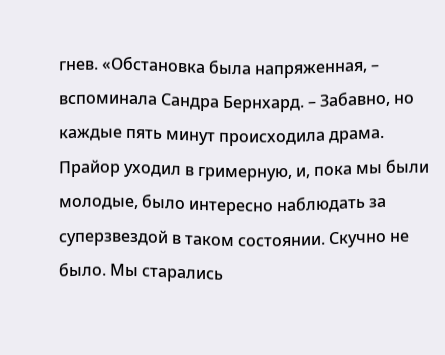гнев. «Обстановка была напряженная, – вспоминала Сандра Бернхард. – Забавно, но каждые пять минут происходила драма. Прайор уходил в гримерную, и, пока мы были молодые, было интересно наблюдать за суперзвездой в таком состоянии. Скучно не было. Мы старались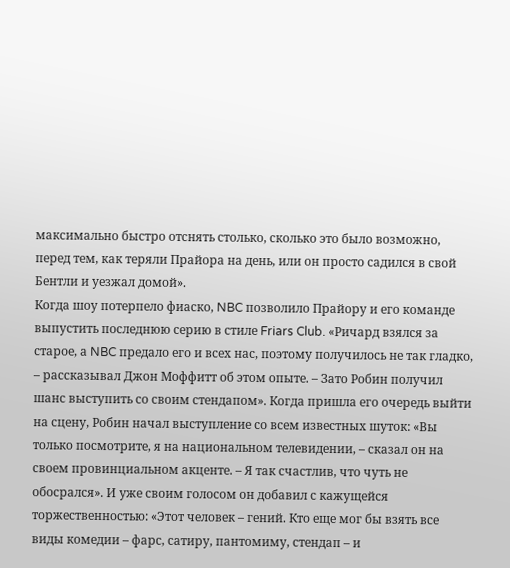максимально быстро отснять столько, сколько это было возможно, перед тем, как теряли Прайора на день, или он просто садился в свой Бентли и уезжал домой».
Когда шоу потерпело фиаско, NBC позволило Прайору и его команде выпустить последнюю серию в стиле Friars Club. «Ричард взялся за старое, а NBC предало его и всех нас, поэтому получилось не так гладко, – рассказывал Джон Моффитт об этом опыте. – Зато Робин получил шанс выступить со своим стендапом». Когда пришла его очередь выйти на сцену, Робин начал выступление со всем известных шуток: «Вы только посмотрите, я на национальном телевидении, – сказал он на своем провинциальном акценте. – Я так счастлив, что чуть не обосрался». И уже своим голосом он добавил с кажущейся торжественностью: «Этот человек – гений. Кто еще мог бы взять все виды комедии – фарс, сатиру, пантомиму, стендап – и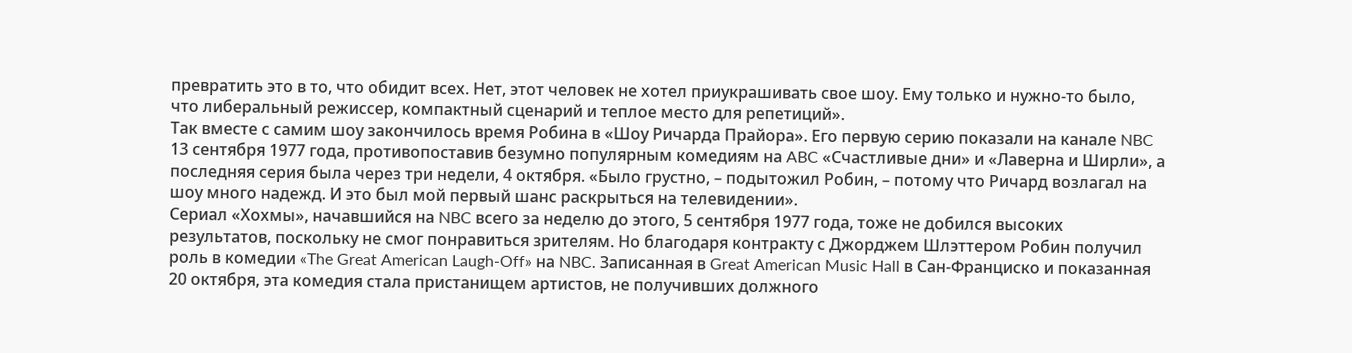превратить это в то, что обидит всех. Нет, этот человек не хотел приукрашивать свое шоу. Ему только и нужно-то было, что либеральный режиссер, компактный сценарий и теплое место для репетиций».
Так вместе с самим шоу закончилось время Робина в «Шоу Ричарда Прайора». Его первую серию показали на канале NBC 13 сентября 1977 года, противопоставив безумно популярным комедиям на ABC «Счастливые дни» и «Лаверна и Ширли», а последняя серия была через три недели, 4 октября. «Было грустно, – подытожил Робин, – потому что Ричард возлагал на шоу много надежд. И это был мой первый шанс раскрыться на телевидении».
Сериал «Хохмы», начавшийся на NBC всего за неделю до этого, 5 сентября 1977 года, тоже не добился высоких результатов, поскольку не смог понравиться зрителям. Но благодаря контракту с Джорджем Шлэттером Робин получил роль в комедии «The Great American Laugh-Off» на NBC. Записанная в Great American Music Hall в Сан-Франциско и показанная 20 октября, эта комедия стала пристанищем артистов, не получивших должного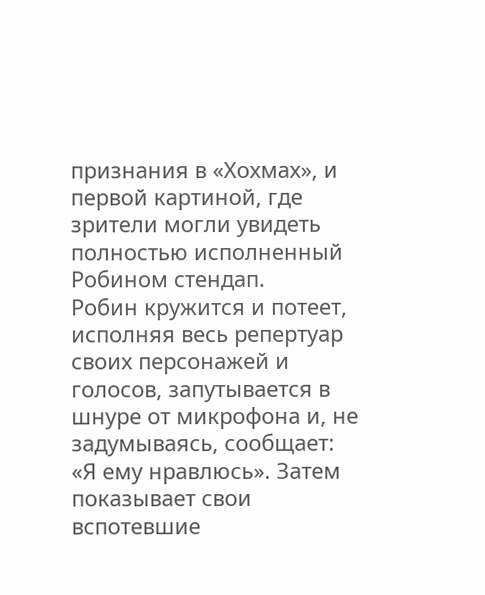признания в «Хохмах», и первой картиной, где зрители могли увидеть полностью исполненный Робином стендап.
Робин кружится и потеет, исполняя весь репертуар своих персонажей и голосов, запутывается в шнуре от микрофона и, не задумываясь, сообщает: «Я ему нравлюсь». Затем показывает свои вспотевшие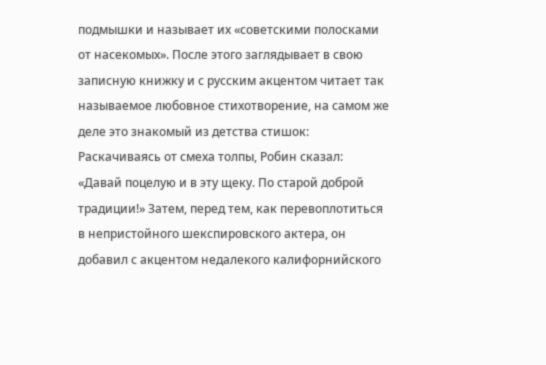подмышки и называет их «советскими полосками от насекомых». После этого заглядывает в свою записную книжку и с русским акцентом читает так называемое любовное стихотворение, на самом же деле это знакомый из детства стишок:
Раскачиваясь от смеха толпы, Робин сказал: «Давай поцелую и в эту щеку. По старой доброй традиции!» Затем, перед тем, как перевоплотиться в непристойного шекспировского актера, он добавил с акцентом недалекого калифорнийского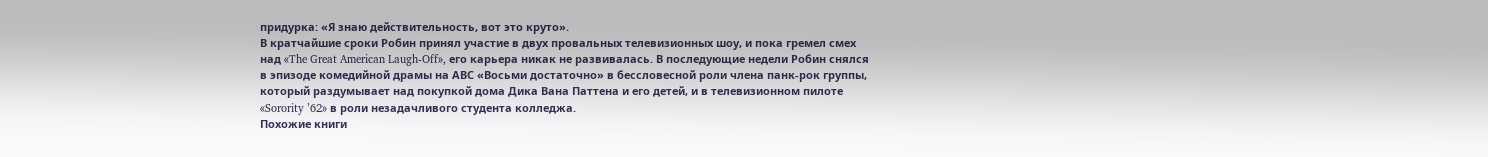придурка: «Я знаю действительность, вот это круто».
В кратчайшие сроки Робин принял участие в двух провальных телевизионных шоу, и пока гремел смех над «The Great American Laugh-Off», его карьера никак не развивалась. В последующие недели Робин снялся в эпизоде комедийной драмы на АВС «Восьми достаточно» в бессловесной роли члена панк-рок группы, который раздумывает над покупкой дома Дика Вана Паттена и его детей, и в телевизионном пилоте «Sorority ’62» в роли незадачливого студента колледжа.
Похожие книги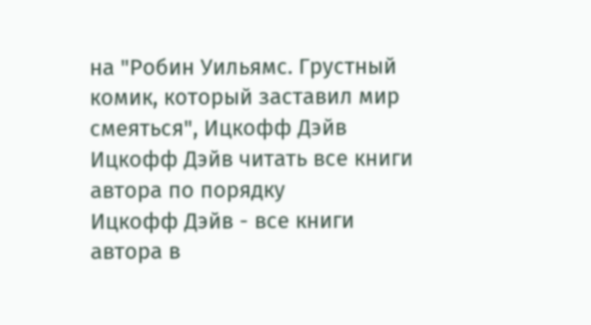на "Робин Уильямс. Грустный комик, который заставил мир смеяться", Ицкофф Дэйв
Ицкофф Дэйв читать все книги автора по порядку
Ицкофф Дэйв - все книги автора в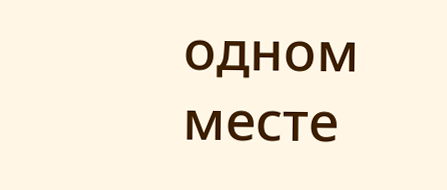одном месте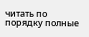читать по порядку полные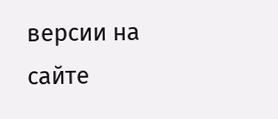версии на сайте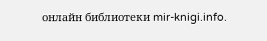онлайн библиотеки mir-knigi.info.